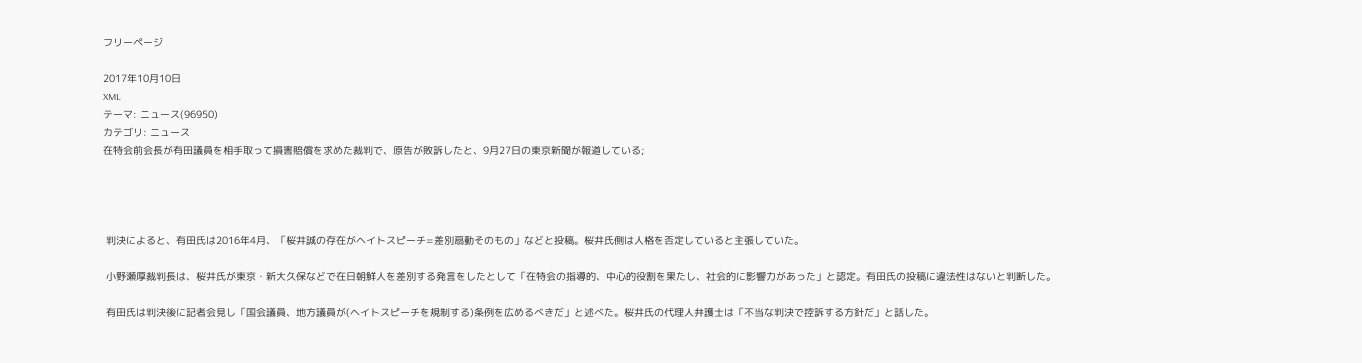フリーページ

2017年10月10日
XML
テーマ: ニュース(96950)
カテゴリ: ニュース
在特会前会長が有田議員を相手取って損害賠償を求めた裁判で、原告が敗訴したと、9月27日の東京新聞が報道している;




 判決によると、有田氏は2016年4月、「桜井誠の存在がヘイトスピーチ=差別扇動そのもの」などと投稿。桜井氏側は人格を否定していると主張していた。

 小野瀬厚裁判長は、桜井氏が東京・新大久保などで在日朝鮮人を差別する発言をしたとして「在特会の指導的、中心的役割を果たし、社会的に影響力があった」と認定。有田氏の投稿に違法性はないと判断した。

 有田氏は判決後に記者会見し「国会議員、地方議員が(ヘイトスピーチを規制する)条例を広めるべきだ」と述べた。桜井氏の代理人弁護士は「不当な判決で控訴する方針だ」と話した。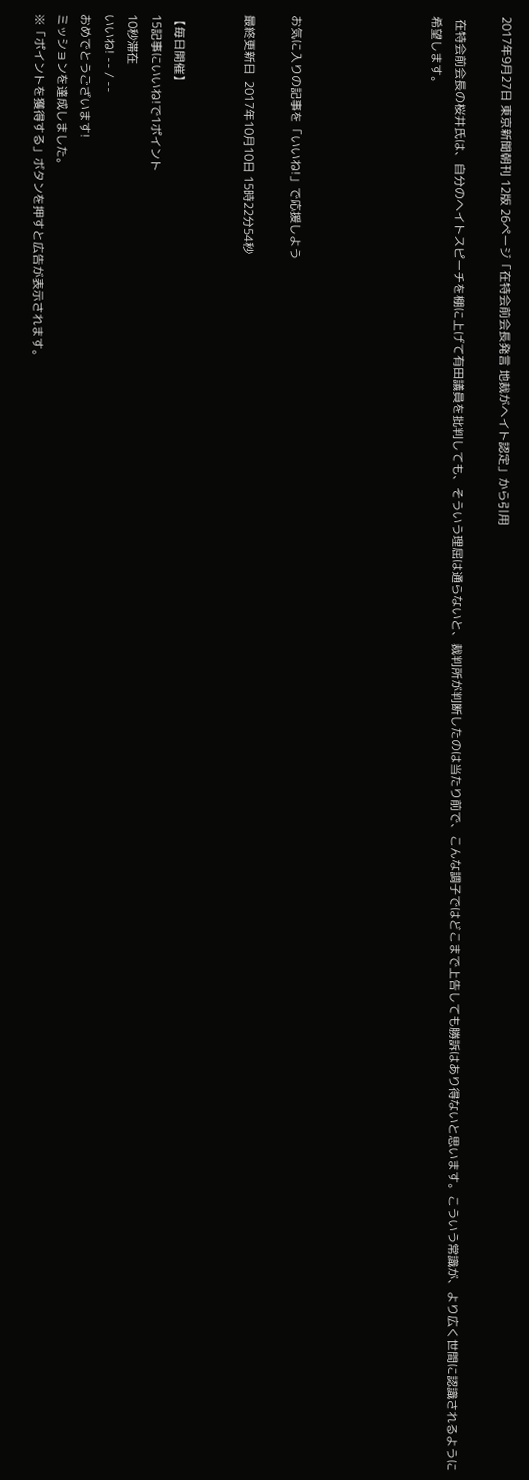2017年9月27日 東京新聞朝刊 12版 26ページ「在特会前会長発言 地裁がヘイト認定」から引用

 在特会前会長の桜井氏は、自分のヘイトスピーチを棚に上げて有田議員を批判しても、そういう理屈は通らないと、裁判所が判断したのは当たり前で、こんな調子ではどこまで上告しても勝訴はあり得ないと思います。こういう常識が、より広く世間に認識されるように希望します。





お気に入りの記事を「いいね!」で応援しよう

最終更新日  2017年10月10日 15時22分54秒


【毎日開催】
15記事にいいね!で1ポイント
10秒滞在
いいね! -- / --
おめでとうございます!
ミッションを達成しました。
※「ポイントを獲得する」ボタンを押すと広告が表示されます。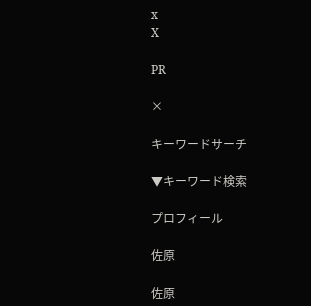x
X

PR

×

キーワードサーチ

▼キーワード検索

プロフィール

佐原

佐原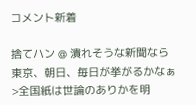コメント新着

捨てハン @ 潰れそうな新聞なら東京、朝日、毎日が挙がるかなぁ >全国紙は世論のありかを明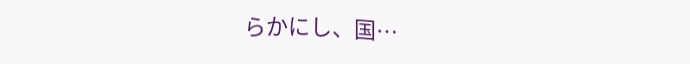らかにし、国…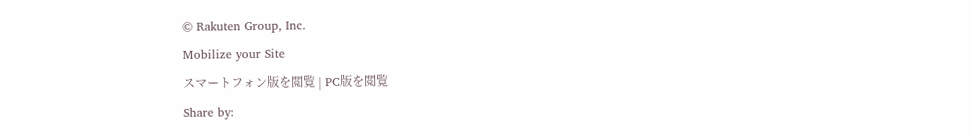© Rakuten Group, Inc.
Mobilize your Site
スマートフォン版を閲覧 | PC版を閲覧
Share by: